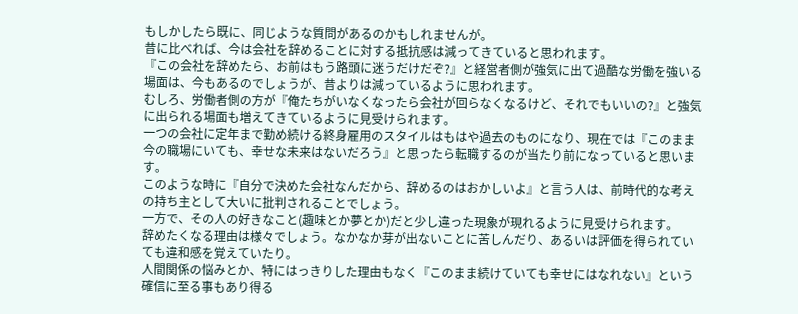もしかしたら既に、同じような質問があるのかもしれませんが。
昔に比べれば、今は会社を辞めることに対する抵抗感は減ってきていると思われます。
『この会社を辞めたら、お前はもう路頭に迷うだけだぞ?』と経営者側が強気に出て過酷な労働を強いる場面は、今もあるのでしょうが、昔よりは減っているように思われます。
むしろ、労働者側の方が『俺たちがいなくなったら会社が回らなくなるけど、それでもいいの?』と強気に出られる場面も増えてきているように見受けられます。
一つの会社に定年まで勤め続ける終身雇用のスタイルはもはや過去のものになり、現在では『このまま今の職場にいても、幸せな未来はないだろう』と思ったら転職するのが当たり前になっていると思います。
このような時に『自分で決めた会社なんだから、辞めるのはおかしいよ』と言う人は、前時代的な考えの持ち主として大いに批判されることでしょう。
一方で、その人の好きなこと(趣味とか夢とか)だと少し違った現象が現れるように見受けられます。
辞めたくなる理由は様々でしょう。なかなか芽が出ないことに苦しんだり、あるいは評価を得られていても違和感を覚えていたり。
人間関係の悩みとか、特にはっきりした理由もなく『このまま続けていても幸せにはなれない』という確信に至る事もあり得る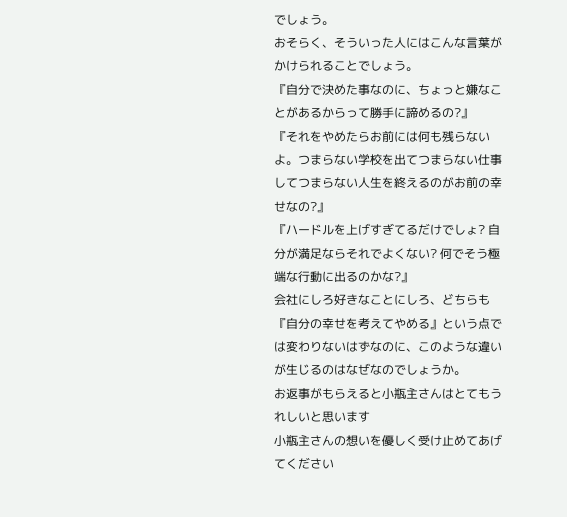でしょう。
おそらく、そういった人にはこんな言葉がかけられることでしょう。
『自分で決めた事なのに、ちょっと嫌なことがあるからって勝手に諦めるの?』
『それをやめたらお前には何も残らないよ。つまらない学校を出てつまらない仕事してつまらない人生を終えるのがお前の幸せなの?』
『ハードルを上げすぎてるだけでしょ? 自分が満足ならそれでよくない? 何でそう極端な行動に出るのかな?』
会社にしろ好きなことにしろ、どちらも『自分の幸せを考えてやめる』という点では変わりないはずなのに、このような違いが生じるのはなぜなのでしょうか。
お返事がもらえると小瓶主さんはとてもうれしいと思います
小瓶主さんの想いを優しく受け止めてあげてください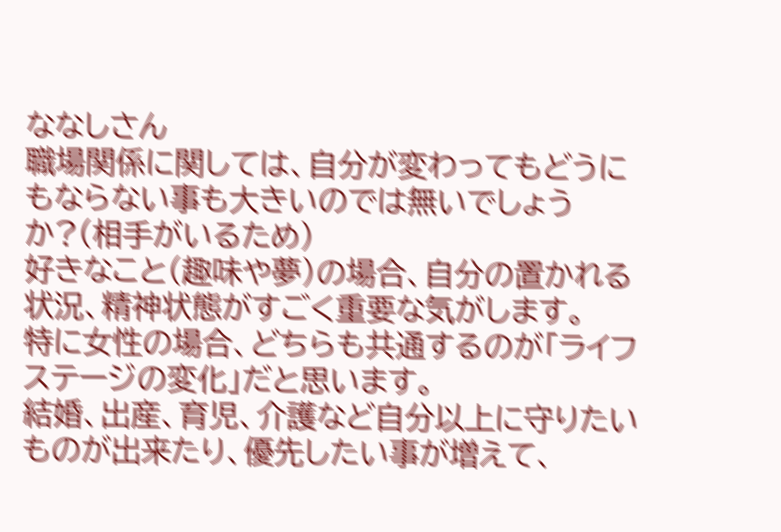ななしさん
職場関係に関しては、自分が変わってもどうにもならない事も大きいのでは無いでしょうか?(相手がいるため)
好きなこと(趣味や夢)の場合、自分の置かれる状況、精神状態がすごく重要な気がします。
特に女性の場合、どちらも共通するのが「ライフステージの変化」だと思います。
結婚、出産、育児、介護など自分以上に守りたいものが出来たり、優先したい事が増えて、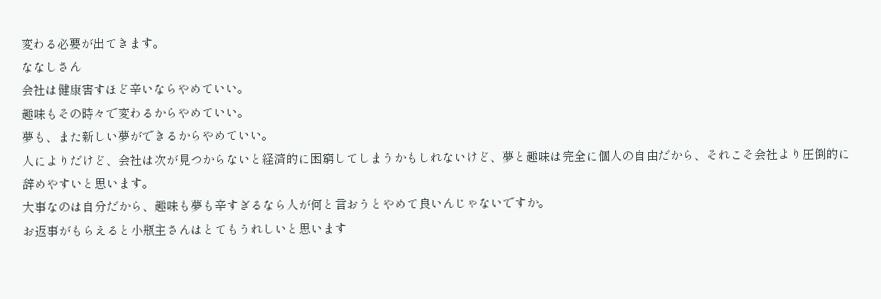変わる必要が出てきます。
ななしさん
会社は健康害すほど辛いならやめていい。
趣味もその時々で変わるからやめていい。
夢も、また新しい夢ができるからやめていい。
人によりだけど、会社は次が見つからないと経済的に困窮してしまうかもしれないけど、夢と趣味は完全に個人の自由だから、それこそ会社より圧倒的に辞めやすいと思います。
大事なのは自分だから、趣味も夢も辛すぎるなら人が何と言おうとやめて良いんじゃないですか。
お返事がもらえると小瓶主さんはとてもうれしいと思います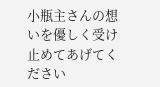小瓶主さんの想いを優しく受け止めてあげてください